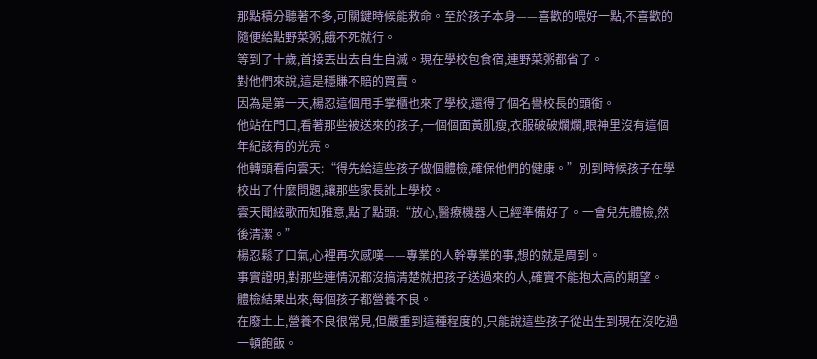那點積分聽著不多,可關鍵時候能救命。至於孩子本身——喜歡的喂好一點,不喜歡的隨便給點野菜粥,餓不死就行。
等到了十歲,首接丟出去自生自滅。現在學校包食宿,連野菜粥都省了。
對他們來說,這是穩賺不賠的買賣。
因為是第一天,楊忍這個甩手掌櫃也來了學校,還得了個名譽校長的頭銜。
他站在門口,看著那些被送來的孩子,一個個面黃肌瘦,衣服破破爛爛,眼神里沒有這個年紀該有的光亮。
他轉頭看向雲天:“得先給這些孩子做個體檢,確保他們的健康。”別到時候孩子在學校出了什麼問題,讓那些家長訛上學校。
雲天聞絃歌而知雅意,點了點頭:“放心,醫療機器人己經準備好了。一會兒先體檢,然後清潔。”
楊忍鬆了口氣,心裡再次感嘆——專業的人幹專業的事,想的就是周到。
事實證明,對那些連情況都沒搞清楚就把孩子送過來的人,確實不能抱太高的期望。
體檢結果出來,每個孩子都營養不良。
在廢土上,營養不良很常見,但嚴重到這種程度的,只能說這些孩子從出生到現在沒吃過一頓飽飯。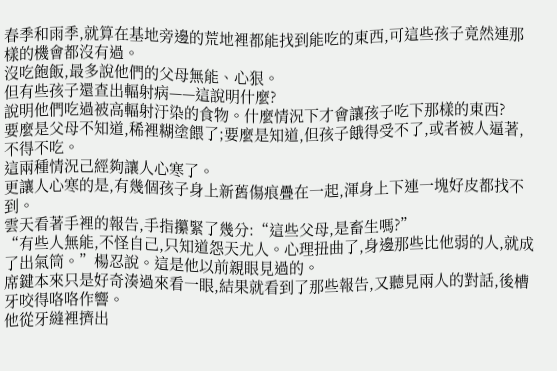春季和雨季,就算在基地旁邊的荒地裡都能找到能吃的東西,可這些孩子竟然連那樣的機會都沒有過。
沒吃飽飯,最多說他們的父母無能、心狠。
但有些孩子還查出輻射病——這說明什麼?
說明他們吃過被高輻射汙染的食物。什麼情況下才會讓孩子吃下那樣的東西?
要麼是父母不知道,稀裡糊塗餵了;要麼是知道,但孩子餓得受不了,或者被人逼著,不得不吃。
這兩種情況己經夠讓人心寒了。
更讓人心寒的是,有幾個孩子身上新舊傷痕疊在一起,渾身上下連一塊好皮都找不到。
雲天看著手裡的報告,手指攥緊了幾分:“這些父母,是畜生嗎?”
“有些人無能,不怪自己,只知道怨天尤人。心理扭曲了,身邊那些比他弱的人,就成了出氣筒。”楊忍說。這是他以前親眼見過的。
席鍵本來只是好奇湊過來看一眼,結果就看到了那些報告,又聽見兩人的對話,後槽牙咬得咯咯作響。
他從牙縫裡擠出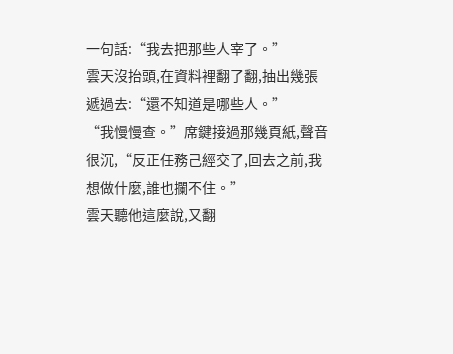一句話:“我去把那些人宰了。”
雲天沒抬頭,在資料裡翻了翻,抽出幾張遞過去:“還不知道是哪些人。”
“我慢慢查。”席鍵接過那幾頁紙,聲音很沉,“反正任務己經交了,回去之前,我想做什麼,誰也攔不住。”
雲天聽他這麼說,又翻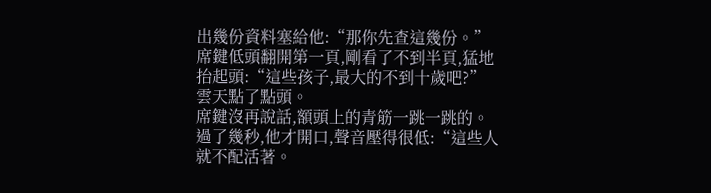出幾份資料塞給他:“那你先查這幾份。”
席鍵低頭翻開第一頁,剛看了不到半頁,猛地抬起頭:“這些孩子,最大的不到十歲吧?”
雲天點了點頭。
席鍵沒再說話,額頭上的青筋一跳一跳的。過了幾秒,他才開口,聲音壓得很低:“這些人就不配活著。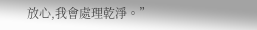放心,我會處理乾淨。”